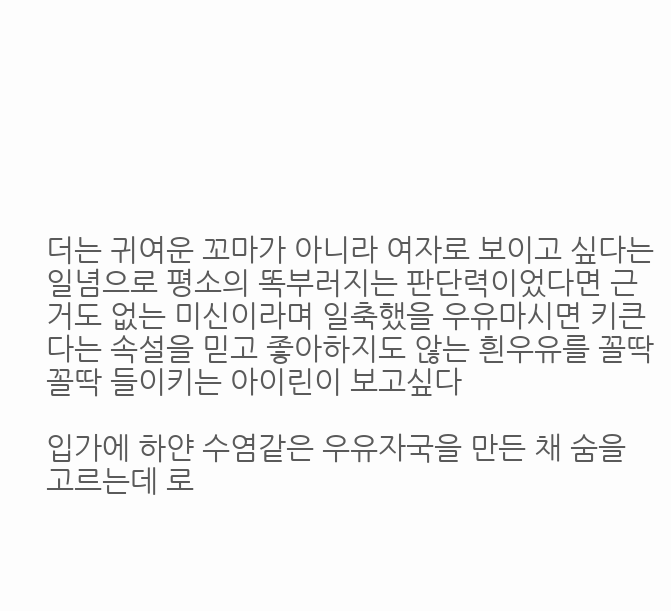더는 귀여운 꼬마가 아니라 여자로 보이고 싶다는 일념으로 평소의 똑부러지는 판단력이었다면 근거도 없는 미신이라며 일축했을 우유마시면 키큰다는 속설을 믿고 좋아하지도 않는 흰우유를 꼴딱꼴딱 들이키는 아이린이 보고싶다

입가에 하얀 수염같은 우유자국을 만든 채 숨을 고르는데 로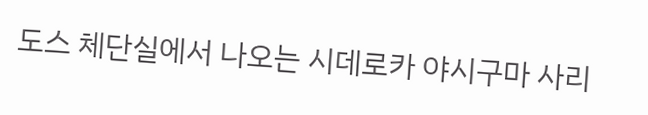도스 체단실에서 나오는 시데로카 야시구마 사리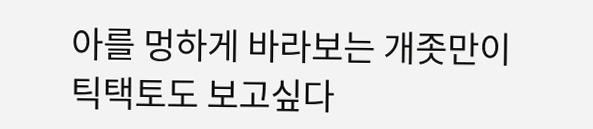아를 멍하게 바라보는 개좃만이 틱택토도 보고싶다